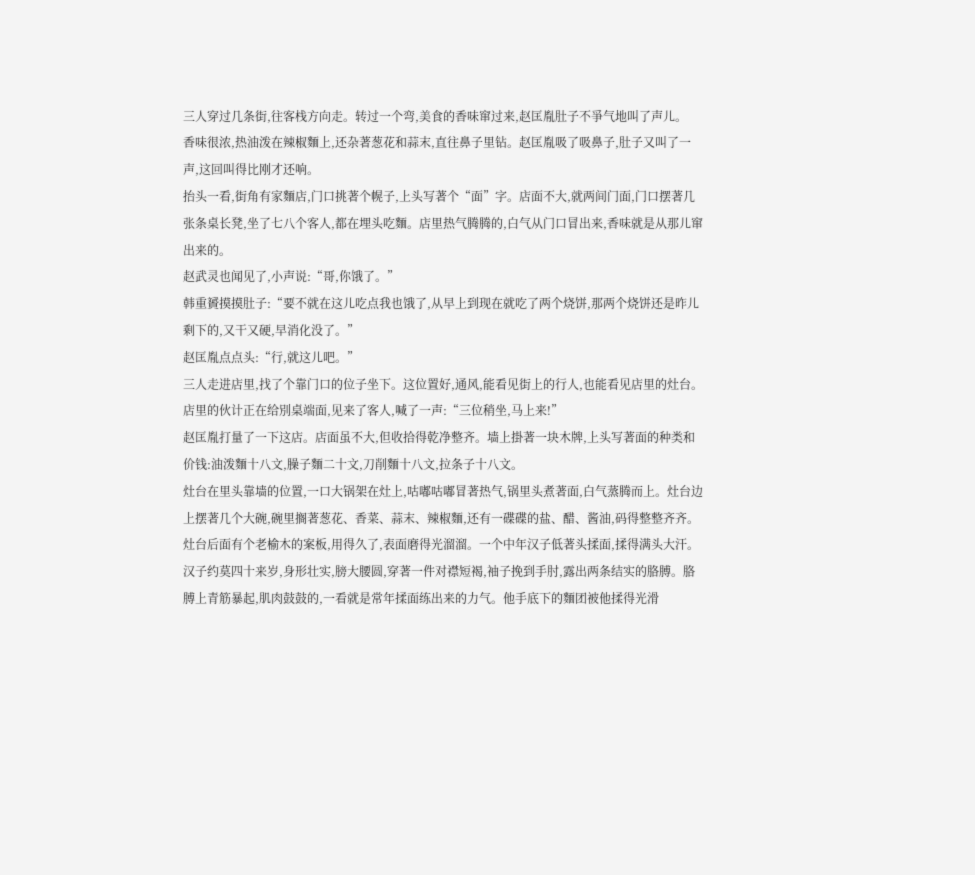三人穿过几条街,往客栈方向走。转过一个弯,美食的香味窜过来,赵匡胤肚子不爭气地叫了声儿。
香味很浓,热油泼在辣椒麵上,还杂著葱花和蒜末,直往鼻子里钻。赵匡胤吸了吸鼻子,肚子又叫了一声,这回叫得比刚才还响。
抬头一看,街角有家麵店,门口挑著个幌子,上头写著个“面”字。店面不大,就两间门面,门口摆著几张条桌长凳,坐了七八个客人,都在埋头吃麵。店里热气腾腾的,白气从门口冒出来,香味就是从那儿窜出来的。
赵武灵也闻见了,小声说:“哥,你饿了。”
韩重贇摸摸肚子:“要不就在这儿吃点我也饿了,从早上到现在就吃了两个烧饼,那两个烧饼还是昨儿剩下的,又干又硬,早消化没了。”
赵匡胤点点头:“行,就这儿吧。”
三人走进店里,找了个靠门口的位子坐下。这位置好,通风,能看见街上的行人,也能看见店里的灶台。
店里的伙计正在给別桌端面,见来了客人,喊了一声:“三位稍坐,马上来!”
赵匡胤打量了一下这店。店面虽不大,但收拾得乾净整齐。墙上掛著一块木牌,上头写著面的种类和价钱:油泼麵十八文,臊子麵二十文,刀削麵十八文,拉条子十八文。
灶台在里头靠墙的位置,一口大锅架在灶上,咕嘟咕嘟冒著热气,锅里头煮著面,白气蒸腾而上。灶台边上摆著几个大碗,碗里搁著葱花、香菜、蒜末、辣椒麵,还有一碟碟的盐、醋、酱油,码得整整齐齐。
灶台后面有个老榆木的案板,用得久了,表面磨得光溜溜。一个中年汉子低著头揉面,揉得满头大汗。
汉子约莫四十来岁,身形壮实,膀大腰圆,穿著一件对襟短褐,袖子挽到手肘,露出两条结实的胳膊。胳膊上青筋暴起,肌肉鼓鼓的,一看就是常年揉面练出来的力气。他手底下的麵团被他揉得光滑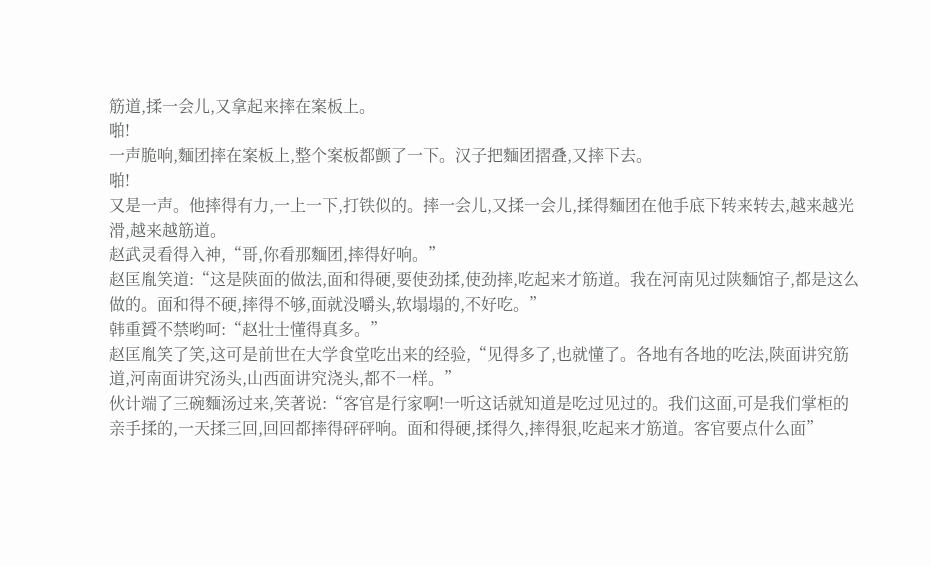筋道,揉一会儿,又拿起来摔在案板上。
啪!
一声脆响,麵团摔在案板上,整个案板都颤了一下。汉子把麵团摺叠,又摔下去。
啪!
又是一声。他摔得有力,一上一下,打铁似的。摔一会儿,又揉一会儿,揉得麵团在他手底下转来转去,越来越光滑,越来越筋道。
赵武灵看得入神,“哥,你看那麵团,摔得好响。”
赵匡胤笑道:“这是陕面的做法,面和得硬,要使劲揉,使劲摔,吃起来才筋道。我在河南见过陕麵馆子,都是这么做的。面和得不硬,摔得不够,面就没嚼头,软塌塌的,不好吃。”
韩重贇不禁哟呵:“赵壮士懂得真多。”
赵匡胤笑了笑,这可是前世在大学食堂吃出来的经验,“见得多了,也就懂了。各地有各地的吃法,陕面讲究筋道,河南面讲究汤头,山西面讲究浇头,都不一样。”
伙计端了三碗麵汤过来,笑著说:“客官是行家啊!一听这话就知道是吃过见过的。我们这面,可是我们掌柜的亲手揉的,一天揉三回,回回都摔得砰砰响。面和得硬,揉得久,摔得狠,吃起来才筋道。客官要点什么面”